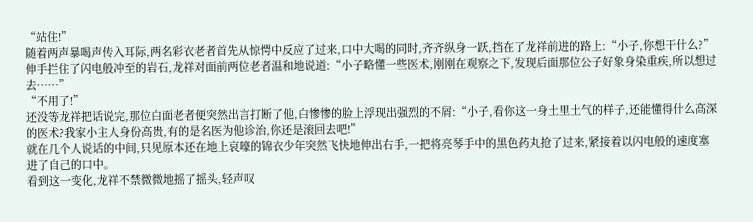“站住!”
随着两声暴喝声传入耳际,两名彩衣老者首先从惊愕中反应了过来,口中大喝的同时,齐齐纵身一跃,挡在了龙祥前进的路上:“小子,你想干什么?”
伸手拦住了闪电般冲至的岩石,龙祥对面前两位老者温和地说道:“小子略懂一些医术,刚刚在观察之下,发现后面那位公子好象身染重疾,所以想过去……”
“不用了!”
还没等龙祥把话说完,那位白面老者便突然出言打断了他,白惨惨的脸上浮现出强烈的不屑:“小子,看你这一身土里土气的样子,还能懂得什么高深的医术?我家小主人身份高贵,有的是名医为他诊治,你还是滚回去吧!”
就在几个人说话的中间,只见原本还在地上哀嚎的锦衣少年突然飞快地伸出右手,一把将亮琴手中的黑色药丸抢了过来,紧接着以闪电般的速度塞进了自己的口中。
看到这一变化,龙祥不禁微微地摇了摇头,轻声叹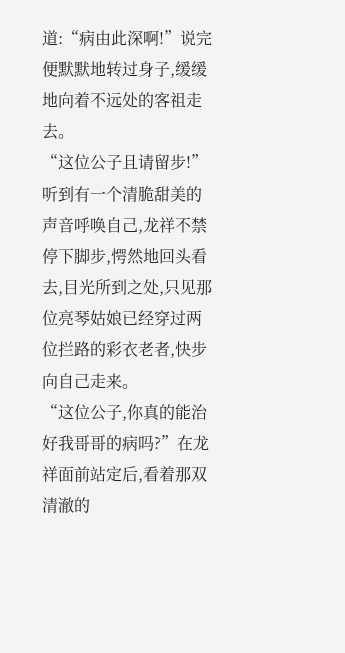道:“病由此深啊!”说完便默默地转过身子,缓缓地向着不远处的客祖走去。
“这位公子且请留步!”
听到有一个清脆甜美的声音呼唤自己,龙祥不禁停下脚步,愕然地回头看去,目光所到之处,只见那位亮琴姑娘已经穿过两位拦路的彩衣老者,快步向自己走来。
“这位公子,你真的能治好我哥哥的病吗?”在龙祥面前站定后,看着那双清澈的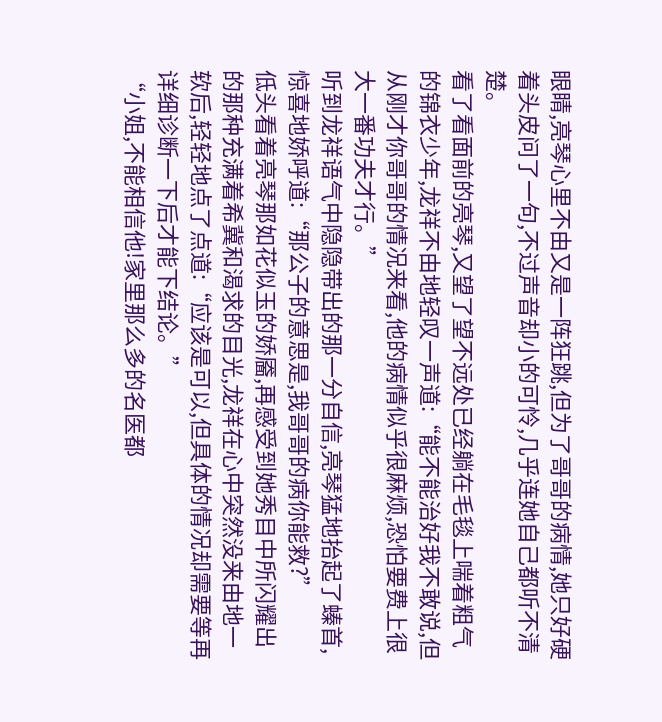眼睛,亮琴心里不由又是一阵狂跳,但为了哥哥的病情,她只好硬着头皮问了一句,不过声音却小的可怜,几乎连她自己都听不清楚。
看了看面前的亮琴,又望了望不远处已经躺在毛毯上喘着粗气的锦衣少年,龙祥不由地轻叹一声道:“能不能治好我不敢说,但从刚才你哥哥的情况来看,他的病情似乎很麻烦,恐怕要费上很大一番功夫才行。”
听到龙祥语气中隐隐带出的那一分自信,亮琴猛地抬起了螓首,惊喜地娇呼道:“那公子的意思是,我哥哥的病你能救?”
低头看着亮琴那如花似玉的娇靥,再感受到她秀目中所闪耀出的那种充满着希冀和渴求的目光,龙祥在心中突然没来由地一软后,轻轻地点了点道:“应该是可以,但具体的情况却需要等再详细诊断一下后才能下结论。”
“小姐,不能相信他!家里那么多的名医都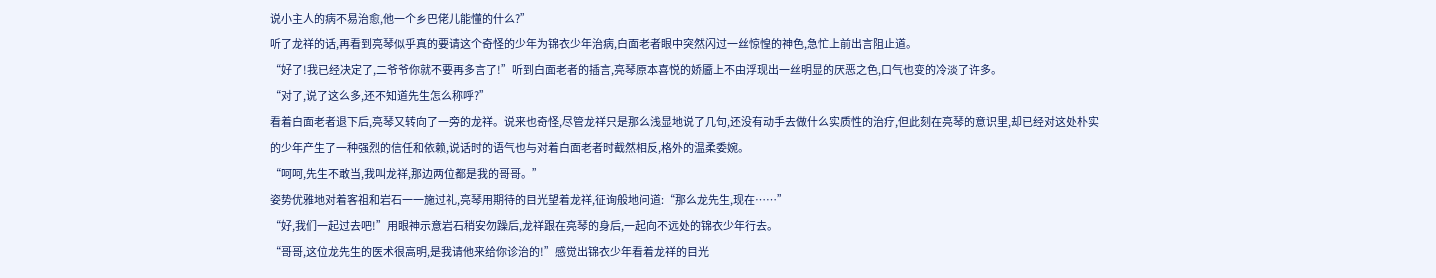说小主人的病不易治愈,他一个乡巴佬儿能懂的什么?”
听了龙祥的话,再看到亮琴似乎真的要请这个奇怪的少年为锦衣少年治病,白面老者眼中突然闪过一丝惊惶的神色,急忙上前出言阻止道。
“好了!我已经决定了,二爷爷你就不要再多言了!”听到白面老者的插言,亮琴原本喜悦的娇靥上不由浮现出一丝明显的厌恶之色,口气也变的冷淡了许多。
“对了,说了这么多,还不知道先生怎么称呼?”
看着白面老者退下后,亮琴又转向了一旁的龙祥。说来也奇怪,尽管龙祥只是那么浅显地说了几句,还没有动手去做什么实质性的治疗,但此刻在亮琴的意识里,却已经对这处朴实的少年产生了一种强烈的信任和依赖,说话时的语气也与对着白面老者时截然相反,格外的温柔委婉。
“呵呵,先生不敢当,我叫龙祥,那边两位都是我的哥哥。”
姿势优雅地对着客祖和岩石一一施过礼,亮琴用期待的目光望着龙祥,征询般地问道:“那么龙先生,现在……”
“好,我们一起过去吧!”用眼神示意岩石稍安勿躁后,龙祥跟在亮琴的身后,一起向不远处的锦衣少年行去。
“哥哥,这位龙先生的医术很高明,是我请他来给你诊治的!”感觉出锦衣少年看着龙祥的目光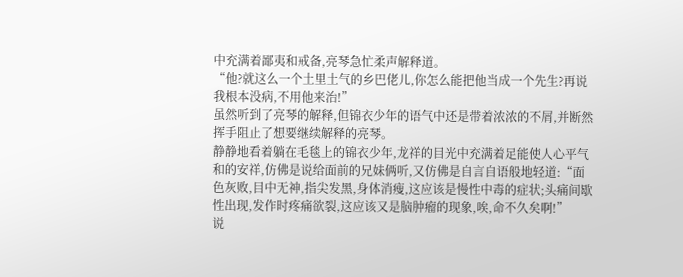中充满着鄙夷和戒备,亮琴急忙柔声解释道。
“他?就这么一个土里土气的乡巴佬儿,你怎么能把他当成一个先生?再说我根本没病,不用他来治!”
虽然听到了亮琴的解释,但锦衣少年的语气中还是带着浓浓的不屑,并断然挥手阻止了想要继续解释的亮琴。
静静地看着躺在毛毯上的锦衣少年,龙祥的目光中充满着足能使人心平气和的安祥,仿佛是说给面前的兄妹俩听,又仿佛是自言自语般地轻道:“面色灰败,目中无神,指尖发黑,身体消瘦,这应该是慢性中毒的症状;头痛间歇性出现,发作时疼痛欲裂,这应该又是脑肿瘤的现象,唉,命不久矣啊!”
说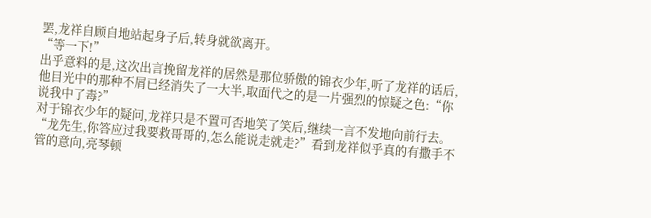罢,龙祥自顾自地站起身子后,转身就欲离开。
“等一下!”
出乎意料的是,这次出言挽留龙祥的居然是那位骄傲的锦衣少年,听了龙祥的话后,他目光中的那种不屑已经消失了一大半,取面代之的是一片强烈的惊疑之色:“你说我中了毒?”
对于锦衣少年的疑问,龙祥只是不置可否地笑了笑后,继续一言不发地向前行去。
“龙先生,你答应过我要救哥哥的,怎么能说走就走?”看到龙祥似乎真的有撒手不管的意向,亮琴顿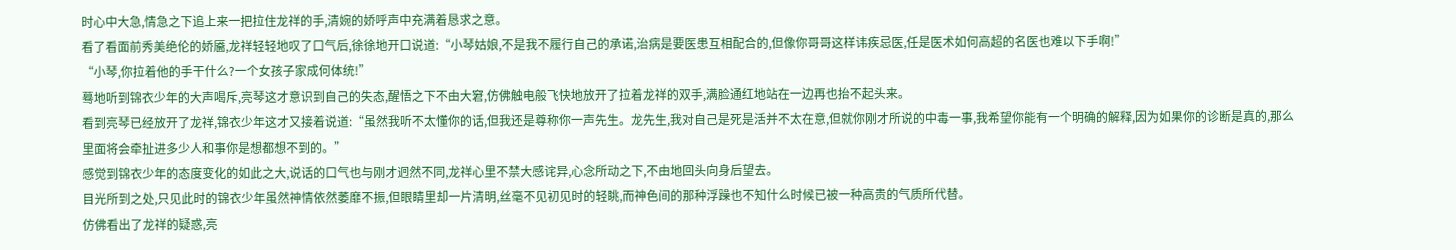时心中大急,情急之下追上来一把拉住龙祥的手,清婉的娇呼声中充满着恳求之意。
看了看面前秀美绝伦的娇靥,龙祥轻轻地叹了口气后,徐徐地开口说道:“小琴姑娘,不是我不履行自己的承诺,治病是要医患互相配合的,但像你哥哥这样讳疾忌医,任是医术如何高超的名医也难以下手啊!”
“小琴,你拉着他的手干什么?一个女孩子家成何体统!”
蓦地听到锦衣少年的大声喝斥,亮琴这才意识到自己的失态,醒悟之下不由大窘,仿佛触电般飞快地放开了拉着龙祥的双手,满脸通红地站在一边再也抬不起头来。
看到亮琴已经放开了龙祥,锦衣少年这才又接着说道:“虽然我听不太懂你的话,但我还是尊称你一声先生。龙先生,我对自己是死是活并不太在意,但就你刚才所说的中毒一事,我希望你能有一个明确的解释,因为如果你的诊断是真的,那么里面将会牵扯进多少人和事你是想都想不到的。”
感觉到锦衣少年的态度变化的如此之大,说话的口气也与刚才迥然不同,龙祥心里不禁大感诧异,心念所动之下,不由地回头向身后望去。
目光所到之处,只见此时的锦衣少年虽然神情依然萎靡不振,但眼睛里却一片清明,丝毫不见初见时的轻眺,而神色间的那种浮躁也不知什么时候已被一种高贵的气质所代替。
仿佛看出了龙祥的疑惑,亮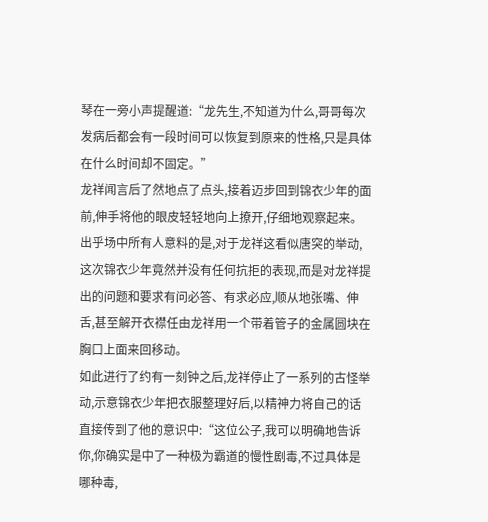琴在一旁小声提醒道:“龙先生,不知道为什么,哥哥每次发病后都会有一段时间可以恢复到原来的性格,只是具体在什么时间却不固定。”
龙祥闻言后了然地点了点头,接着迈步回到锦衣少年的面前,伸手将他的眼皮轻轻地向上撩开,仔细地观察起来。
出乎场中所有人意料的是,对于龙祥这看似唐突的举动,这次锦衣少年竟然并没有任何抗拒的表现,而是对龙祥提出的问题和要求有问必答、有求必应,顺从地张嘴、伸舌,甚至解开衣襟任由龙祥用一个带着管子的金属圆块在胸口上面来回移动。
如此进行了约有一刻钟之后,龙祥停止了一系列的古怪举动,示意锦衣少年把衣服整理好后,以精神力将自己的话直接传到了他的意识中:“这位公子,我可以明确地告诉你,你确实是中了一种极为霸道的慢性剧毒,不过具体是哪种毒,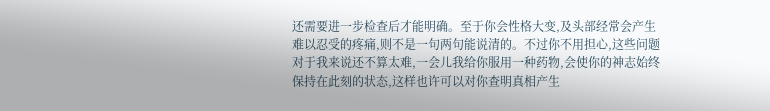还需要进一步检查后才能明确。至于你会性格大变,及头部经常会产生难以忍受的疼痛,则不是一句两句能说清的。不过你不用担心,这些问题对于我来说还不算太难,一会儿我给你服用一种药物,会使你的神志始终保持在此刻的状态,这样也许可以对你查明真相产生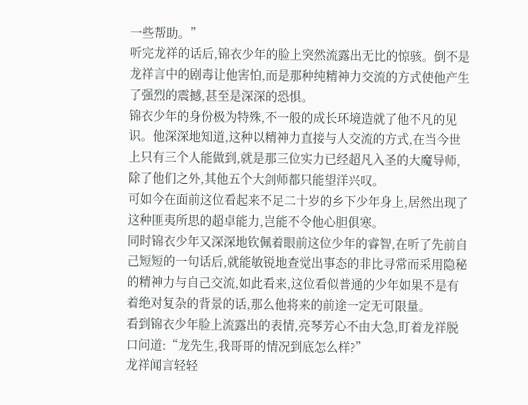一些帮助。”
听完龙祥的话后,锦衣少年的脸上突然流露出无比的惊骇。倒不是龙祥言中的剧毒让他害怕,而是那种纯精神力交流的方式使他产生了强烈的震撼,甚至是深深的恐惧。
锦衣少年的身份极为特殊,不一般的成长环境造就了他不凡的见识。他深深地知道,这种以精神力直接与人交流的方式,在当今世上只有三个人能做到,就是那三位实力已经超凡入圣的大魔导师,除了他们之外,其他五个大剑师都只能望洋兴叹。
可如今在面前这位看起来不足二十岁的乡下少年身上,居然出现了这种匪夷所思的超卓能力,岂能不令他心胆俱寒。
同时锦衣少年又深深地钦佩着眼前这位少年的睿智,在听了先前自己短短的一句话后,就能敏锐地查觉出事态的非比寻常而采用隐秘的精神力与自己交流,如此看来,这位看似普通的少年如果不是有着绝对复杂的背景的话,那么他将来的前途一定无可限量。
看到锦衣少年脸上流露出的表情,亮琴芳心不由大急,盯着龙祥脱口问道:“龙先生,我哥哥的情况到底怎么样?”
龙祥闻言轻轻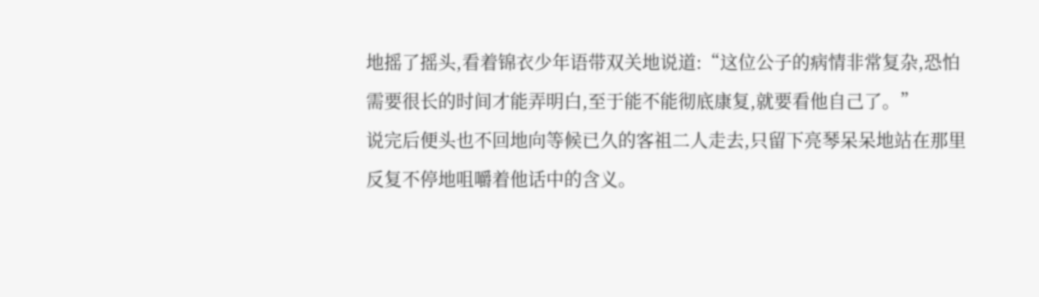地摇了摇头,看着锦衣少年语带双关地说道:“这位公子的病情非常复杂,恐怕需要很长的时间才能弄明白,至于能不能彻底康复,就要看他自己了。”
说完后便头也不回地向等候已久的客祖二人走去,只留下亮琴呆呆地站在那里反复不停地咀嚼着他话中的含义。